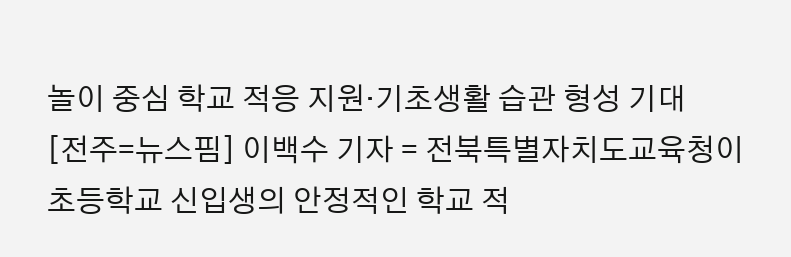놀이 중심 학교 적응 지원·기초생활 습관 형성 기대
[전주=뉴스핌] 이백수 기자 = 전북특별자치도교육청이 초등학교 신입생의 안정적인 학교 적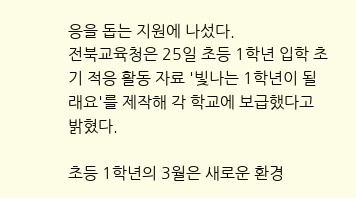응을 돕는 지원에 나섰다.
전북교육청은 25일 초등 1학년 입학 초기 적응 활동 자료 '빛나는 1학년이 될래요'를 제작해 각 학교에 보급했다고 밝혔다.

초등 1학년의 3월은 새로운 환경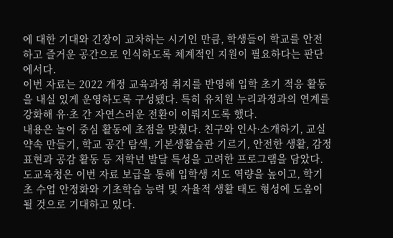에 대한 기대와 긴장이 교차하는 시기인 만큼, 학생들이 학교를 안전하고 즐거운 공간으로 인식하도록 체계적인 지원이 필요하다는 판단에서다.
이번 자료는 2022 개정 교육과정 취지를 반영해 입학 초기 적응 활동을 내실 있게 운영하도록 구성됐다. 특히 유치원 누리과정과의 연계를 강화해 유·초 간 자연스러운 전환이 이뤄지도록 했다.
내용은 놀이 중심 활동에 초점을 맞췄다. 친구와 인사·소개하기, 교실 약속 만들기, 학교 공간 탐색, 기본생활습관 기르기, 안전한 생활, 감정 표현과 공감 활동 등 저학년 발달 특성을 고려한 프로그램을 담았다.
도교육청은 이번 자료 보급을 통해 입학생 지도 역량을 높이고, 학기 초 수업 안정화와 기초학습 능력 및 자율적 생활 태도 형성에 도움이 될 것으로 기대하고 있다.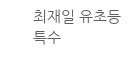최재일 유초등특수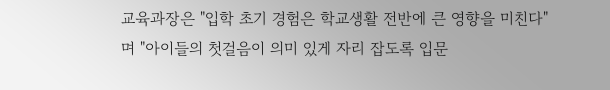교육과장은 "입학 초기 경험은 학교생활 전반에 큰 영향을 미친다"며 "아이들의 첫걸음이 의미 있게 자리 잡도록 입문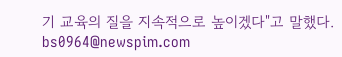기 교육의 질을 지속적으로 높이겠다"고 말했다.
bs0964@newspim.com